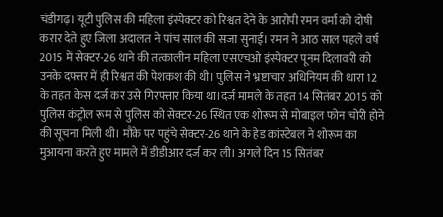चंडीगढ़। यूटी पुलिस की महिला इंस्पेक्टर को रिश्वत देने के आरोपी रमन वर्मा को दोषी करार देते हुए जिला अदालत ने पांच साल की सजा सुनाई। रमन ने आठ साल पहले वर्ष 2015 में सेक्टर-26 थाने की तत्कालीन महिला एसएचओ इंस्पेक्टर पूनम दिलावरी को उनके दफ्तर में ही रिश्वत की पेशकश की थी। पुलिस ने भ्रष्टाचार अधिनियम की धारा 12 के तहत केस दर्ज कर उसे गिरफ्तार किया था।दर्ज मामले के तहत 14 सितंबर 2015 को पुलिस कंट्रोल रूम से पुलिस को सेक्टर-26 स्थित एक शोरूम से मोबाइल फोन चोरी होने की सूचना मिली थी। मौके पर पहुंचे सेक्टर-26 थाने के हेड कांस्टेबल ने शोरूम का मुआयना करते हुए मामले में डीडीआर दर्ज कर ली। अगले दिन 15 सितंबर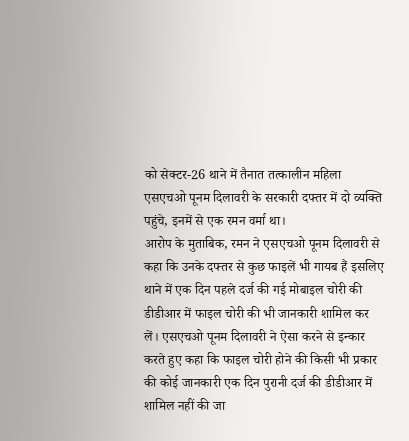को सेक्टर-26 थाने में तैनात तत्कालीन महिला एसएचओ पूनम दिलावरी के सरकारी दफ्तर में दो व्यक्ति पहुंचे, इनमें से एक रमन वर्मा था।
आरोप के मुताबिक, रमन ने एसएचओ पूनम दिलावरी से कहा कि उनके दफ्तर से कुछ फाइलें भी गायब हैं इसलिए थाने में एक दिन पहले दर्ज की गई मोबाइल चोरी की डीडीआर में फाइल चोरी की भी जानकारी शामिल कर लें। एसएचओ पूनम दिलावरी ने ऐसा करने से इन्कार करते हुए कहा कि फाइल चोरी होने की किसी भी प्रकार की कोई जानकारी एक दिन पुरानी दर्ज की डीडीआर में शामिल नहीं की जा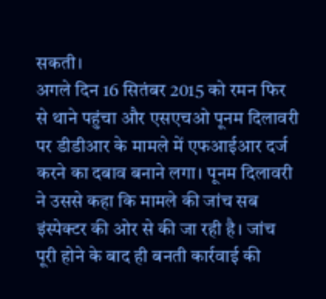सकती।
अगले दिन 16 सितंबर 2015 को रमन फिर से थाने पहुंचा और एसएचओ पूनम दिलावरी पर डीडीआर के मामले में एफआईआर दर्ज करने का दबाव बनाने लगा। पूनम दिलावरी ने उससे कहा कि मामले की जांच सब इंस्पेक्टर की ओर से की जा रही है। जांच पूरी होने के बाद ही बनती कार्रवाई की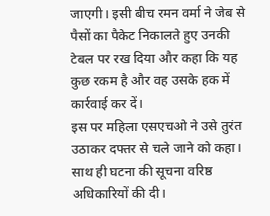जाएगी। इसी बीच रमन वर्मा ने जेब से पैसों का पैकेट निकालते हुए उनकी टेबल पर रख दिया और कहा कि यह कुछ रकम है और वह उसके हक में कार्रवाई कर दें।
इस पर महिला एसएचओ ने उसे तुरंत उठाकर दफ्तर से चले जाने को कहा। साथ ही घटना की सूचना वरिष्ठ अधिकारियों की दी।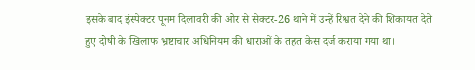इसके बाद इंस्पेक्टर पूनम दिलावरी की ओर से सेक्टर-26 थाने में उन्हें रिश्वत देने की शिकायत देते हुए दोषी के खिलाफ भ्रष्टाचार अधिनियम की धाराओं के तहत केस दर्ज कराया गया था।